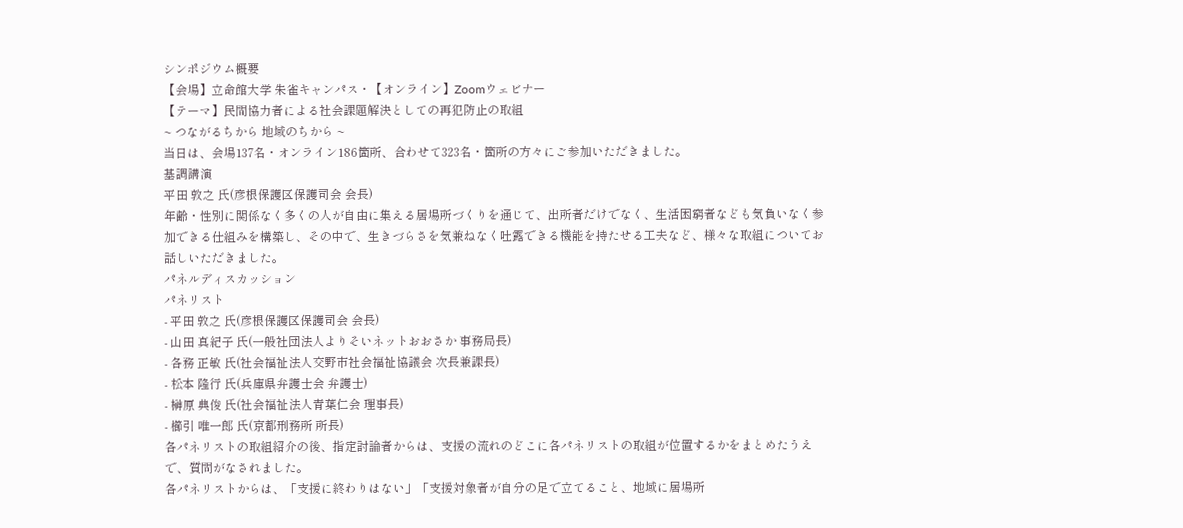シンポジウム概要
【会場】立命館大学 朱雀キャンパス・【オンライン】Zoomウェビナー
【テーマ】民間協力者による社会課題解決としての再犯防止の取組
~ つながるちから 地域のちから ~
当日は、会場137名・オンライン186箇所、合わせて323名・箇所の方々にご参加いただきました。
基調講演
平田 敦之 氏(彦根保護区保護司会 会長)
年齢・性別に関係なく多くの人が自由に集える居場所づくりを通じて、出所者だけでなく、生活困窮者なども気負いなく参加できる仕組みを構築し、その中で、生きづらさを気兼ねなく吐露できる機能を持たせる工夫など、様々な取組についてお話しいただきました。
パネルディスカッション
パネリスト
- 平田 敦之 氏(彦根保護区保護司会 会長)
- 山田 真紀子 氏(一般社団法人よりそいネットおおさか 事務局長)
- 各務 正敏 氏(社会福祉法人交野市社会福祉協議会 次長兼課長)
- 松本 隆行 氏(兵庫県弁護士会 弁護士)
- 榊原 典俊 氏(社会福祉法人青葉仁会 理事長)
- 櫛引 唯一郎 氏(京都刑務所 所長)
各パネリストの取組紹介の後、指定討論者からは、支援の流れのどこに各パネリストの取組が位置するかをまとめたうえで、質問がなされました。
各パネリストからは、「支援に終わりはない」「支援対象者が自分の足で立てること、地域に居場所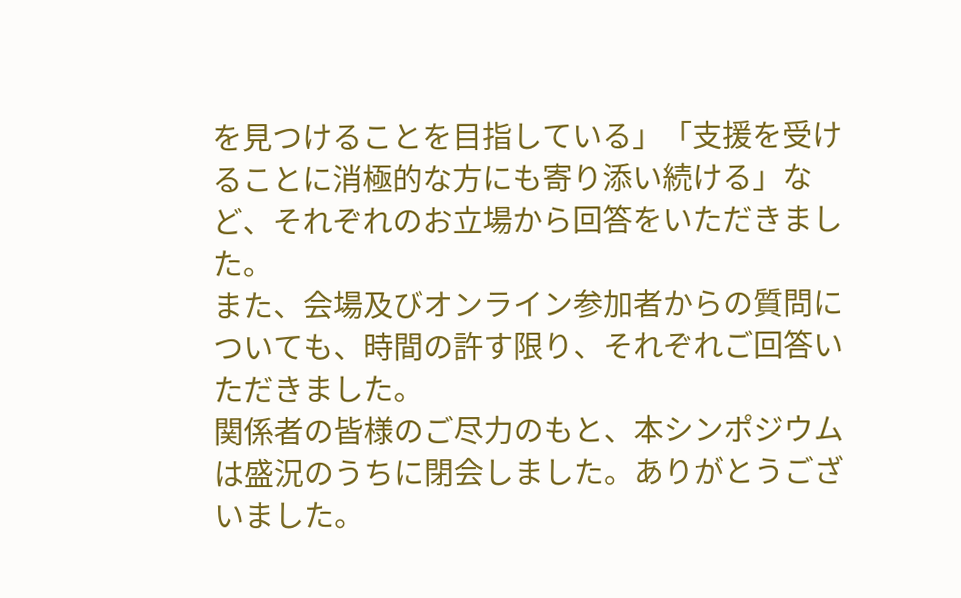を見つけることを目指している」「支援を受けることに消極的な方にも寄り添い続ける」など、それぞれのお立場から回答をいただきました。
また、会場及びオンライン参加者からの質問についても、時間の許す限り、それぞれご回答いただきました。
関係者の皆様のご尽力のもと、本シンポジウムは盛況のうちに閉会しました。ありがとうございました。